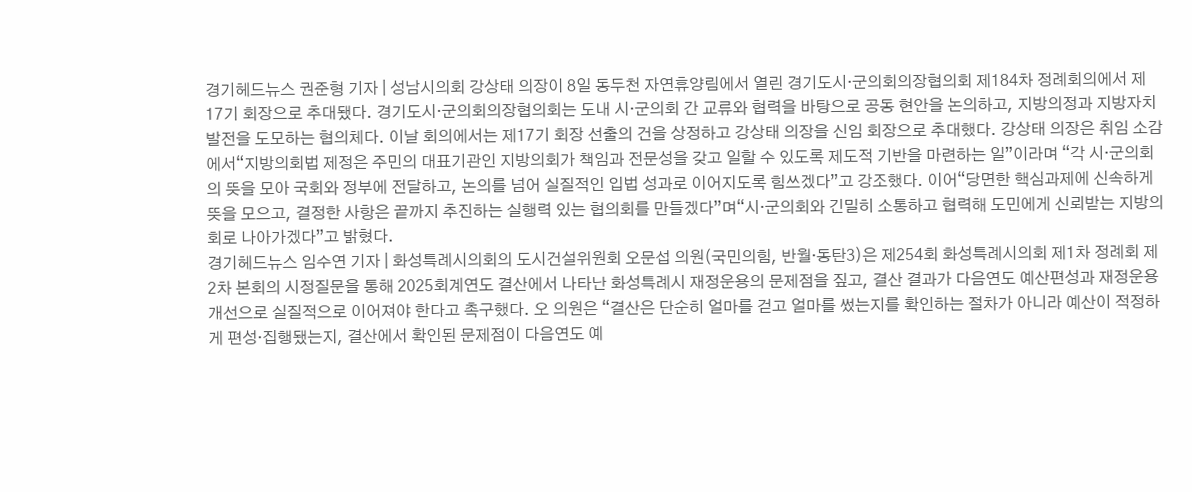경기헤드뉴스 권준형 기자 | 성남시의회 강상태 의장이 8일 동두천 자연휴양림에서 열린 경기도시·군의회의장협의회 제184차 정례회의에서 제17기 회장으로 추대됐다. 경기도시·군의회의장협의회는 도내 시·군의회 간 교류와 협력을 바탕으로 공동 현안을 논의하고, 지방의정과 지방자치 발전을 도모하는 협의체다. 이날 회의에서는 제17기 회장 선출의 건을 상정하고 강상태 의장을 신임 회장으로 추대했다. 강상태 의장은 취임 소감에서“지방의회법 제정은 주민의 대표기관인 지방의회가 책임과 전문성을 갖고 일할 수 있도록 제도적 기반을 마련하는 일”이라며 “각 시·군의회의 뜻을 모아 국회와 정부에 전달하고, 논의를 넘어 실질적인 입법 성과로 이어지도록 힘쓰겠다”고 강조했다. 이어“당면한 핵심과제에 신속하게 뜻을 모으고, 결정한 사항은 끝까지 추진하는 실행력 있는 협의회를 만들겠다”며“시·군의회와 긴밀히 소통하고 협력해 도민에게 신뢰받는 지방의회로 나아가겠다”고 밝혔다.
경기헤드뉴스 임수연 기자 | 화성특례시의회의 도시건설위원회 오문섭 의원(국민의힘, 반월·동탄3)은 제254회 화성특례시의회 제1차 정례회 제2차 본회의 시정질문을 통해 2025회계연도 결산에서 나타난 화성특례시 재정운용의 문제점을 짚고, 결산 결과가 다음연도 예산편성과 재정운용 개선으로 실질적으로 이어져야 한다고 촉구했다. 오 의원은 “결산은 단순히 얼마를 걷고 얼마를 썼는지를 확인하는 절차가 아니라 예산이 적정하게 편성·집행됐는지, 결산에서 확인된 문제점이 다음연도 예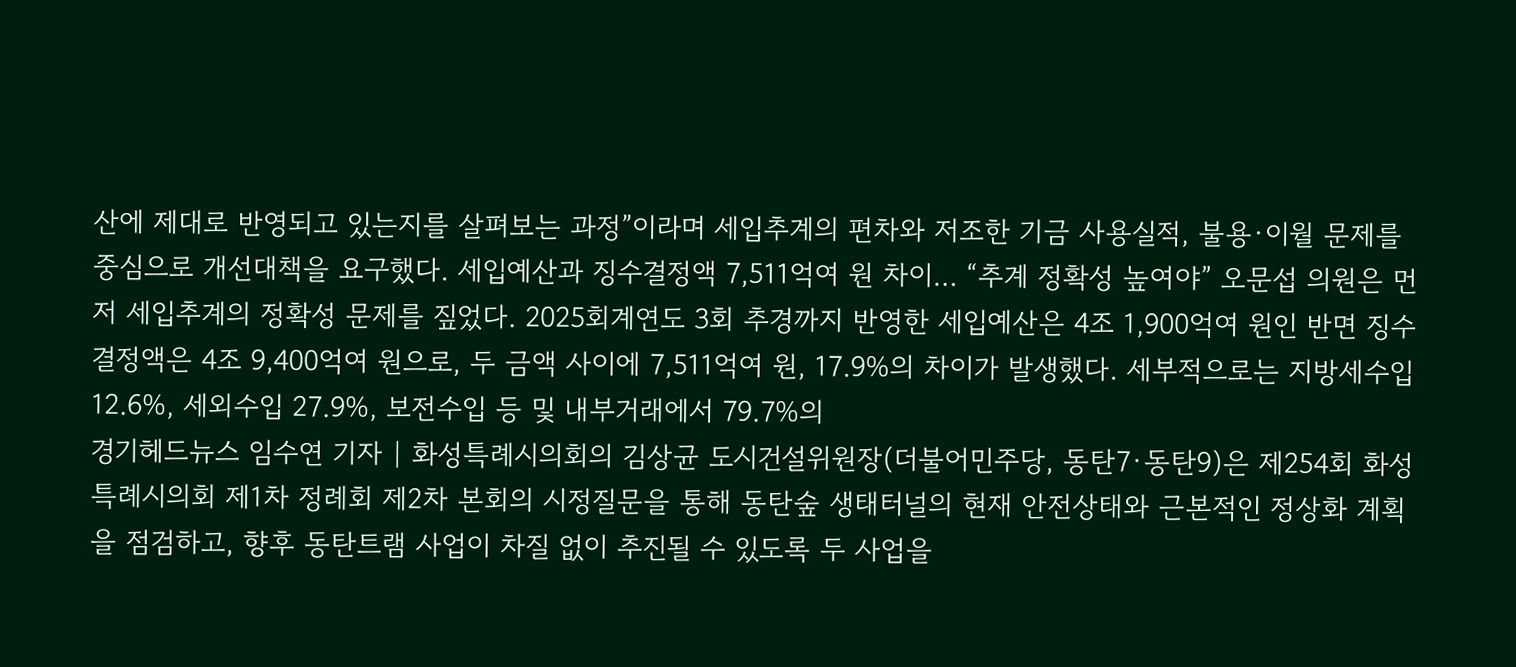산에 제대로 반영되고 있는지를 살펴보는 과정”이라며 세입추계의 편차와 저조한 기금 사용실적, 불용·이월 문제를 중심으로 개선대책을 요구했다. 세입예산과 징수결정액 7,511억여 원 차이… “추계 정확성 높여야” 오문섭 의원은 먼저 세입추계의 정확성 문제를 짚었다. 2025회계연도 3회 추경까지 반영한 세입예산은 4조 1,900억여 원인 반면 징수결정액은 4조 9,400억여 원으로, 두 금액 사이에 7,511억여 원, 17.9%의 차이가 발생했다. 세부적으로는 지방세수입 12.6%, 세외수입 27.9%, 보전수입 등 및 내부거래에서 79.7%의
경기헤드뉴스 임수연 기자 | 화성특례시의회의 김상균 도시건설위원장(더불어민주당, 동탄7·동탄9)은 제254회 화성특례시의회 제1차 정례회 제2차 본회의 시정질문을 통해 동탄숲 생태터널의 현재 안전상태와 근본적인 정상화 계획을 점검하고, 향후 동탄트램 사업이 차질 없이 추진될 수 있도록 두 사업을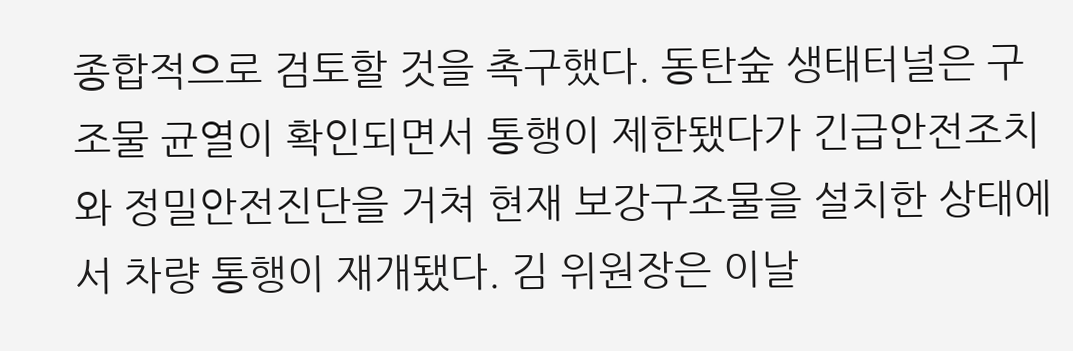종합적으로 검토할 것을 촉구했다. 동탄숲 생태터널은 구조물 균열이 확인되면서 통행이 제한됐다가 긴급안전조치와 정밀안전진단을 거쳐 현재 보강구조물을 설치한 상태에서 차량 통행이 재개됐다. 김 위원장은 이날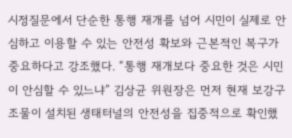시정질문에서 단순한 통행 재개를 넘어 시민이 실제로 안심하고 이용할 수 있는 안전성 확보와 근본적인 복구가 중요하다고 강조했다. “통행 재개보다 중요한 것은 시민이 안심할 수 있느냐” 김상균 위원장은 먼저 현재 보강구조물이 설치된 생태터널의 안전성을 집중적으로 확인했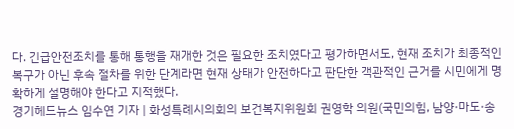다. 긴급안전조치를 통해 통행을 재개한 것은 필요한 조치였다고 평가하면서도, 현재 조치가 최종적인 복구가 아닌 후속 절차를 위한 단계라면 현재 상태가 안전하다고 판단한 객관적인 근거를 시민에게 명확하게 설명해야 한다고 지적했다.
경기헤드뉴스 임수연 기자 | 화성특례시의회의 보건복지위원회 권영학 의원(국민의힘, 남양·마도·송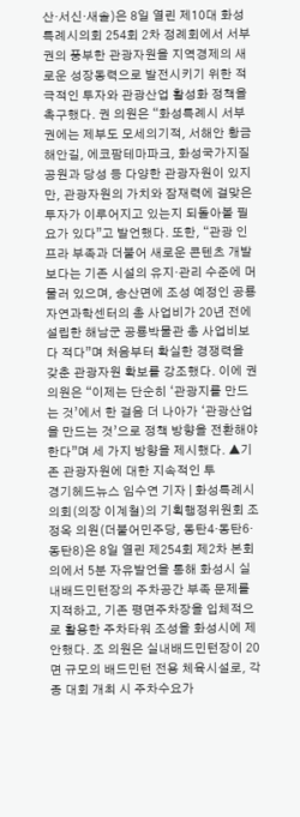산·서신·새솔)은 8일 열린 제10대 화성특례시의회 254회 2차 정례회에서 서부권의 풍부한 관광자원을 지역경제의 새로운 성장동력으로 발전시키기 위한 적극적인 투자와 관광산업 활성화 정책을 촉구했다. 권 의원은 “화성특례시 서부권에는 제부도 모세의기적, 서해안 황금해안길, 에코팜테마파크, 화성국가지질공원과 당성 등 다양한 관광자원이 있지만, 관광자원의 가치와 잠재력에 걸맞은 투자가 이루어지고 있는지 되돌아볼 필요가 있다”고 발언했다. 또한, “관광 인프라 부족과 더불어 새로운 콘텐츠 개발보다는 기존 시설의 유지·관리 수준에 머물러 있으며, 송산면에 조성 예정인 공룡자연과학센터의 총 사업비가 20년 전에 설립한 해남군 공룡박물관 총 사업비보다 적다”며 처음부터 확실한 경쟁력을 갖춘 관광자원 확보를 강조했다. 이에 권 의원은 “이제는 단순히 ‘관광지를 만드는 것’에서 한 걸음 더 나아가 ‘관광산업을 만드는 것’으로 정책 방향을 전환해야 한다”며 세 가지 방향을 제시했다. ▲기존 관광자원에 대한 지속적인 투
경기헤드뉴스 임수연 기자 | 화성특례시의회(의장 이계철)의 기획행정위원회 조정옥 의원(더불어민주당, 동탄4·동탄6·동탄8)은 8일 열린 제254회 제2차 본회의에서 5분 자유발언을 통해 화성시 실내배드민턴장의 주차공간 부족 문제를 지적하고, 기존 평면주차장을 입체적으로 활용한 주차타워 조성을 화성시에 제안했다. 조 의원은 실내배드민턴장이 20면 규모의 배드민턴 전용 체육시설로, 각종 대회 개최 시 주차수요가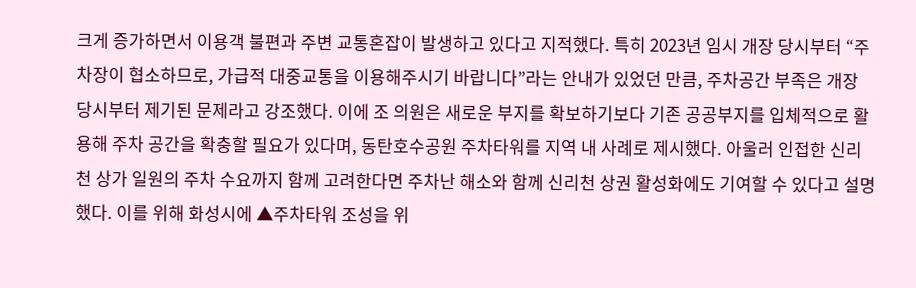크게 증가하면서 이용객 불편과 주변 교통혼잡이 발생하고 있다고 지적했다. 특히 2023년 임시 개장 당시부터 “주차장이 협소하므로, 가급적 대중교통을 이용해주시기 바랍니다”라는 안내가 있었던 만큼, 주차공간 부족은 개장 당시부터 제기된 문제라고 강조했다. 이에 조 의원은 새로운 부지를 확보하기보다 기존 공공부지를 입체적으로 활용해 주차 공간을 확충할 필요가 있다며, 동탄호수공원 주차타워를 지역 내 사례로 제시했다. 아울러 인접한 신리천 상가 일원의 주차 수요까지 함께 고려한다면 주차난 해소와 함께 신리천 상권 활성화에도 기여할 수 있다고 설명했다. 이를 위해 화성시에 ▲주차타워 조성을 위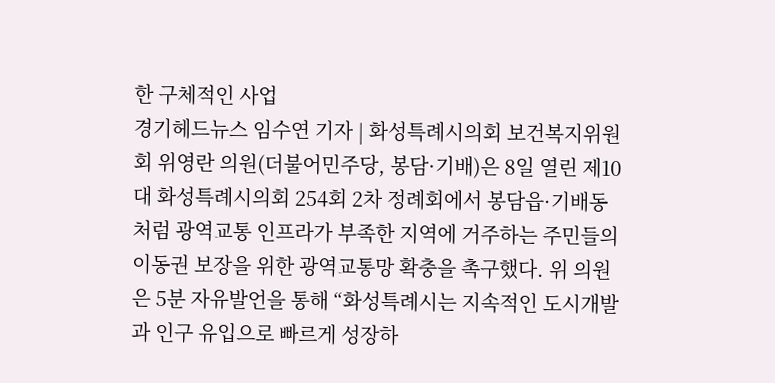한 구체적인 사업
경기헤드뉴스 임수연 기자 | 화성특례시의회 보건복지위원회 위영란 의원(더불어민주당, 봉담·기배)은 8일 열린 제10대 화성특례시의회 254회 2차 정례회에서 봉담읍·기배동처럼 광역교통 인프라가 부족한 지역에 거주하는 주민들의 이동권 보장을 위한 광역교통망 확충을 촉구했다. 위 의원은 5분 자유발언을 통해 “화성특례시는 지속적인 도시개발과 인구 유입으로 빠르게 성장하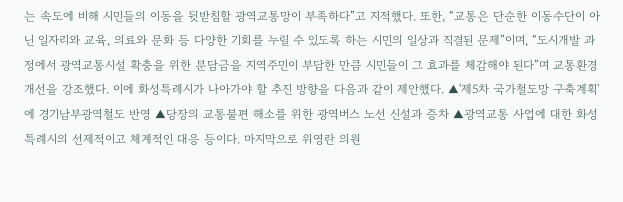는 속도에 비해 시민들의 이동을 뒷받침할 광역교통망이 부족하다”고 지적했다. 또한, “교통은 단순한 이동수단이 아닌 일자리와 교육, 의료와 문화 등 다양한 기회를 누릴 수 있도록 하는 시민의 일상과 직결된 문제”이며, “도시개발 과정에서 광역교통시설 확충을 위한 분담금을 지역주민이 부담한 만큼 시민들이 그 효과를 체감해야 된다”며 교통환경 개선을 강조했다. 이에 화성특례시가 나아가야 할 추진 방향을 다음과 같이 제안했다. ▲'제5차 국가철도망 구축계획'에 경기남부광역철도 반영 ▲당장의 교통불편 해소를 위한 광역버스 노선 신설과 증차 ▲광역교통 사업에 대한 화성특례시의 선제적이고 체계적인 대응 등이다. 마지막으로 위영란 의원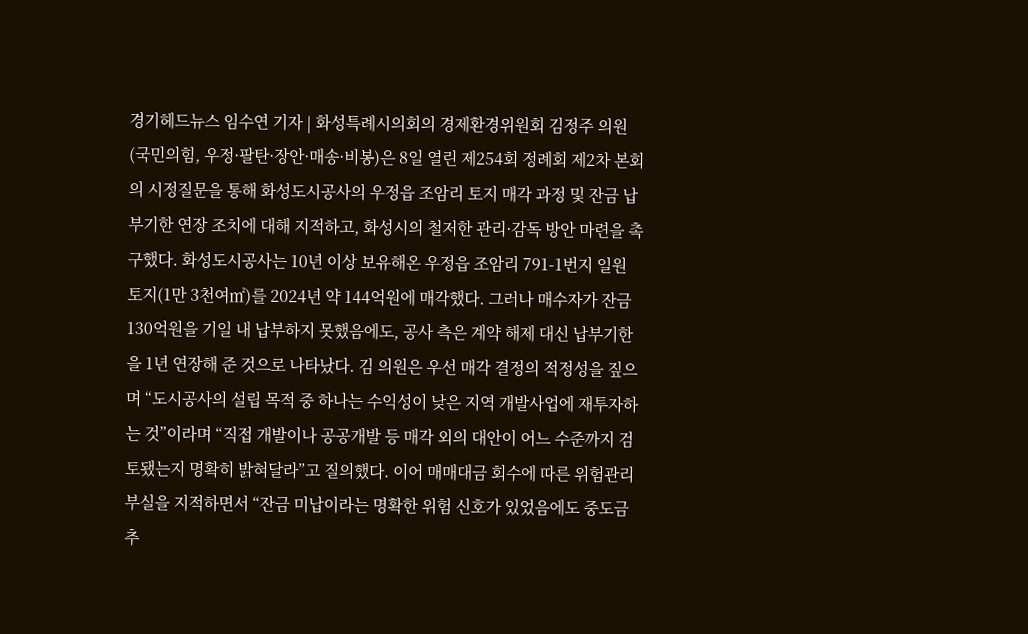경기헤드뉴스 임수연 기자 | 화성특례시의회의 경제환경위원회 김정주 의원(국민의힘, 우정·팔탄·장안·매송·비봉)은 8일 열린 제254회 정례회 제2차 본회의 시정질문을 통해 화성도시공사의 우정읍 조암리 토지 매각 과정 및 잔금 납부기한 연장 조치에 대해 지적하고, 화성시의 철저한 관리·감독 방안 마련을 촉구했다. 화성도시공사는 10년 이상 보유해온 우정읍 조암리 791-1번지 일원 토지(1만 3천여㎡)를 2024년 약 144억원에 매각했다. 그러나 매수자가 잔금 130억원을 기일 내 납부하지 못했음에도, 공사 측은 계약 해제 대신 납부기한을 1년 연장해 준 것으로 나타났다. 김 의원은 우선 매각 결정의 적정성을 짚으며 “도시공사의 설립 목적 중 하나는 수익성이 낮은 지역 개발사업에 재투자하는 것”이라며 “직접 개발이나 공공개발 등 매각 외의 대안이 어느 수준까지 검토됐는지 명확히 밝혀달라”고 질의했다. 이어 매매대금 회수에 따른 위험관리 부실을 지적하면서 “잔금 미납이라는 명확한 위험 신호가 있었음에도 중도금 추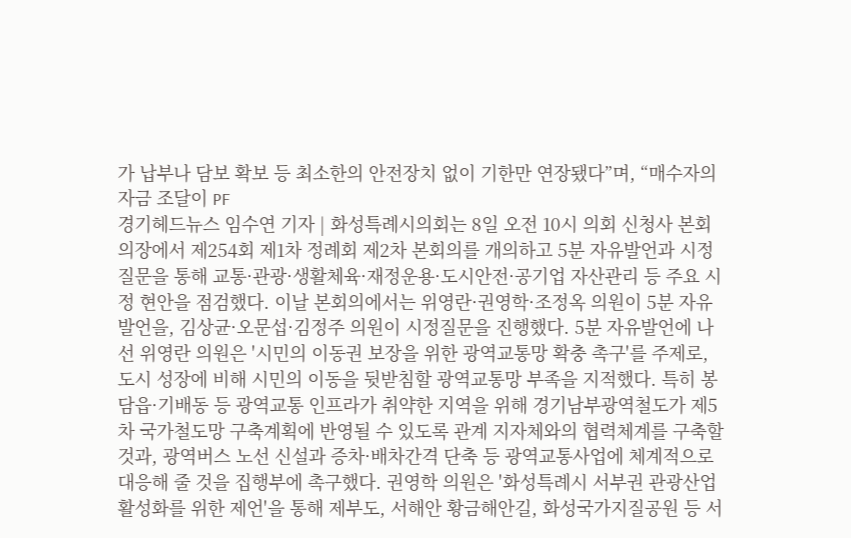가 납부나 담보 확보 등 최소한의 안전장치 없이 기한만 연장됐다”며, “매수자의 자금 조달이 PF
경기헤드뉴스 임수연 기자 | 화성특례시의회는 8일 오전 10시 의회 신청사 본회의장에서 제254회 제1차 정례회 제2차 본회의를 개의하고 5분 자유발언과 시정질문을 통해 교통·관광·생활체육·재정운용·도시안전·공기업 자산관리 등 주요 시정 현안을 점검했다. 이날 본회의에서는 위영란·권영학·조정옥 의원이 5분 자유발언을, 김상균·오문섭·김정주 의원이 시정질문을 진행했다. 5분 자유발언에 나선 위영란 의원은 '시민의 이동권 보장을 위한 광역교통망 확충 촉구'를 주제로, 도시 성장에 비해 시민의 이동을 뒷받침할 광역교통망 부족을 지적했다. 특히 봉담읍·기배동 등 광역교통 인프라가 취약한 지역을 위해 경기남부광역철도가 제5차 국가철도망 구축계획에 반영될 수 있도록 관계 지자체와의 협력체계를 구축할 것과, 광역버스 노선 신설과 증차·배차간격 단축 등 광역교통사업에 체계적으로 대응해 줄 것을 집행부에 촉구했다. 권영학 의원은 '화성특례시 서부권 관광산업 활성화를 위한 제언'을 통해 제부도, 서해안 황금해안길, 화성국가지질공원 등 서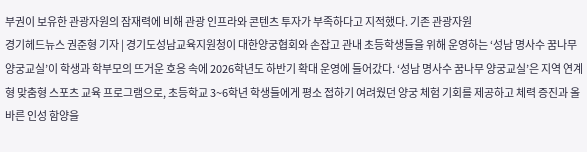부권이 보유한 관광자원의 잠재력에 비해 관광 인프라와 콘텐츠 투자가 부족하다고 지적했다. 기존 관광자원
경기헤드뉴스 권준형 기자 | 경기도성남교육지원청이 대한양궁협회와 손잡고 관내 초등학생들을 위해 운영하는 ‘성남 명사수 꿈나무 양궁교실’이 학생과 학부모의 뜨거운 호응 속에 2026학년도 하반기 확대 운영에 들어갔다. ‘성남 명사수 꿈나무 양궁교실’은 지역 연계형 맞춤형 스포츠 교육 프로그램으로, 초등학교 3~6학년 학생들에게 평소 접하기 여려웠던 양궁 체험 기회를 제공하고 체력 증진과 올바른 인성 함양을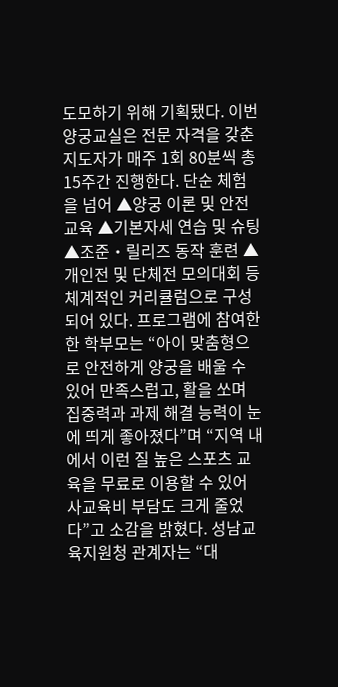도모하기 위해 기획됐다. 이번 양궁교실은 전문 자격을 갖춘 지도자가 매주 1회 80분씩 총 15주간 진행한다. 단순 체험을 넘어 ▲양궁 이론 및 안전교육 ▲기본자세 연습 및 슈팅 ▲조준‧릴리즈 동작 훈련 ▲개인전 및 단체전 모의대회 등 체계적인 커리큘럼으로 구성되어 있다. 프로그램에 참여한 한 학부모는 “아이 맞춤형으로 안전하게 양궁을 배울 수 있어 만족스럽고, 활을 쏘며 집중력과 과제 해결 능력이 눈에 띄게 좋아졌다”며 “지역 내에서 이런 질 높은 스포츠 교육을 무료로 이용할 수 있어 사교육비 부담도 크게 줄었다”고 소감을 밝혔다. 성남교육지원청 관계자는 “대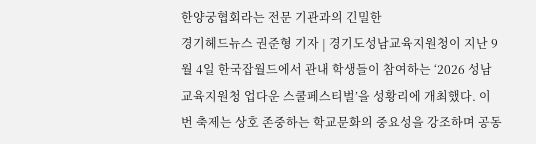한양궁협회라는 전문 기관과의 긴밀한
경기헤드뉴스 권준형 기자 | 경기도성남교육지원청이 지난 9월 4일 한국잡월드에서 관내 학생들이 참여하는 ‘2026 성남교육지원청 업다운 스쿨페스티벌’을 성황리에 개최했다. 이번 축제는 상호 존중하는 학교문화의 중요성을 강조하며 공동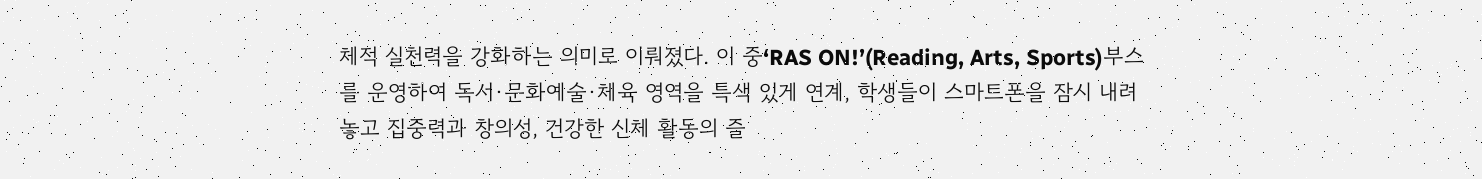체적 실천력을 강화하는 의미로 이뤄졌다. 이 중‘RAS ON!’(Reading, Arts, Sports)부스를 운영하여 독서·문화예술·체육 영역을 특색 있게 연계, 학생들이 스마트폰을 잠시 내려놓고 집중력과 창의성, 건강한 신체 활동의 즐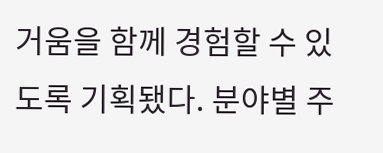거움을 함께 경험할 수 있도록 기획됐다. 분야별 주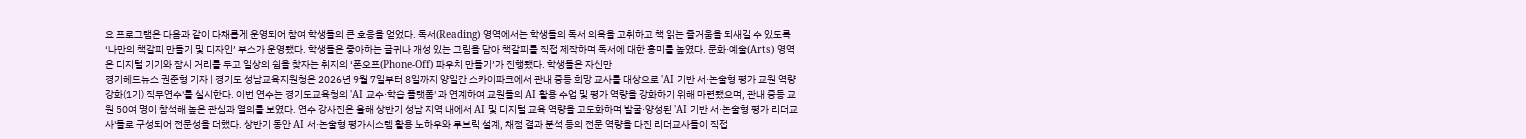요 프로그램은 다음과 같이 다채롭게 운영되어 참여 학생들의 큰 호응을 얻었다. 독서(Reading) 영역에서는 학생들의 독서 의욕을 고취하고 책 읽는 즐거움을 되새길 수 있도록 ‘나만의 책갈피 만들기 및 디자인’ 부스가 운영됐다. 학생들은 좋아하는 글귀나 개성 있는 그림을 담아 책갈피를 직접 제작하며 독서에 대한 흥미를 높였다. 문화·예술(Arts) 영역은 디지털 기기와 잠시 거리를 두고 일상의 쉼을 찾자는 취지의 ‘폰오프(Phone-Off) 파우치 만들기’가 진행됐다. 학생들은 자신만
경기헤드뉴스 권준형 기자 | 경기도 성남교육지원청은 2026년 9월 7일부터 8일까지 양일간 스카이파크에서 관내 중등 희망 교사를 대상으로 'AI 기반 서·논술형 평가 교원 역량강화(1기) 직무연수'를 실시한다. 이번 연수는 경기도교육청의 'AI 교수·학습 플랫폼' 과 연계하여 교원들의 AI 활용 수업 및 평가 역량을 강화하기 위해 마련됐으며, 관내 중등 교원 50여 명이 참석해 높은 관심과 열의를 보였다. 연수 강사진은 올해 상반기 성남 지역 내에서 AI 및 디지털 교육 역량을 고도화하며 발굴·양성된 'AI 기반 서·논술형 평가 리더교사'들로 구성되어 전문성을 더했다. 상반기 동안 AI 서·논술형 평가시스템 활용 노하우와 루브릭 설계, 채점 결과 분석 등의 전문 역량을 다진 리더교사들이 직접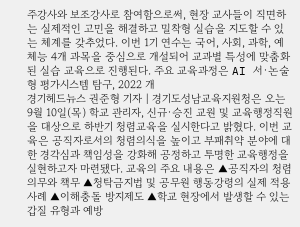주강사와 보조강사로 참여함으로써, 현장 교사들이 직면하는 실제적인 고민을 해결하고 밀착형 실습을 지도할 수 있는 체계를 갖추었다. 이번 1기 연수는 국어, 사회, 과학, 예체능 4개 과목을 중심으로 개설되어 교과별 특성에 맞춤화된 실습 교육으로 진행된다. 주요 교육과정은 AI 서·논술형 평가시스템 탐구, 2022 개
경기헤드뉴스 권준형 기자 | 경기도성남교육지원청은 오는 9월 10일(목) 학교 관리자, 신규·승진 교원 및 교육행정직원을 대상으로 하반기 청렴교육을 실시한다고 밝혔다. 이번 교육은 공직자로서의 청렴의식을 높이고 부패취약 분야에 대한 경각심과 책임성을 강화해 공정하고 투명한 교육행정을 실현하고자 마련됐다. 교육의 주요 내용은 ▲공직자의 청렴 의무와 책무 ▲청탁금지법 및 공무원 행동강령의 실제 적용 사례 ▲이해충돌 방지제도 ▲학교 현장에서 발생할 수 있는 갑질 유형과 예방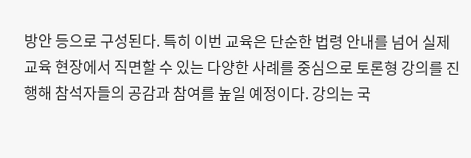방안 등으로 구성된다. 특히 이번 교육은 단순한 법령 안내를 넘어 실제 교육 현장에서 직면할 수 있는 다양한 사례를 중심으로 토론형 강의를 진행해 참석자들의 공감과 참여를 높일 예정이다. 강의는 국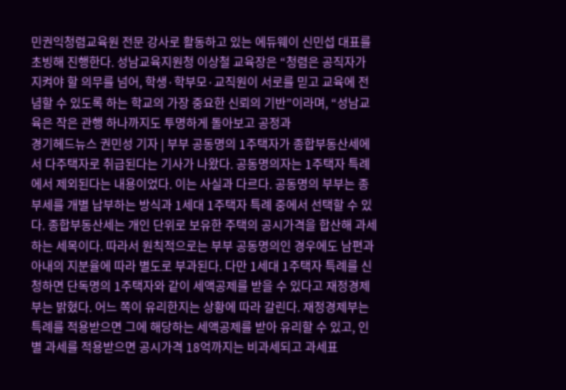민권익청렴교육원 전문 강사로 활동하고 있는 에듀웨이 신민섭 대표를 초빙해 진행한다. 성남교육지원청 이상철 교육장은 “청렴은 공직자가 지켜야 할 의무를 넘어, 학생·학부모·교직원이 서로를 믿고 교육에 전념할 수 있도록 하는 학교의 가장 중요한 신뢰의 기반”이라며, “성남교육은 작은 관행 하나까지도 투명하게 돌아보고 공정과
경기헤드뉴스 권민성 기자 | 부부 공동명의 1주택자가 종합부동산세에서 다주택자로 취급된다는 기사가 나왔다. 공동명의자는 1주택자 특례에서 제외된다는 내용이었다. 이는 사실과 다르다. 공동명의 부부는 종부세를 개별 납부하는 방식과 1세대 1주택자 특례 중에서 선택할 수 있다. 종합부동산세는 개인 단위로 보유한 주택의 공시가격을 합산해 과세하는 세목이다. 따라서 원칙적으로는 부부 공동명의인 경우에도 남편과 아내의 지분율에 따라 별도로 부과된다. 다만 1세대 1주택자 특례를 신청하면 단독명의 1주택자와 같이 세액공제를 받을 수 있다고 재정경제부는 밝혔다. 어느 쪽이 유리한지는 상황에 따라 갈린다. 재정경제부는 특례를 적용받으면 그에 해당하는 세액공제를 받아 유리할 수 있고, 인별 과세를 적용받으면 공시가격 18억까지는 비과세되고 과세표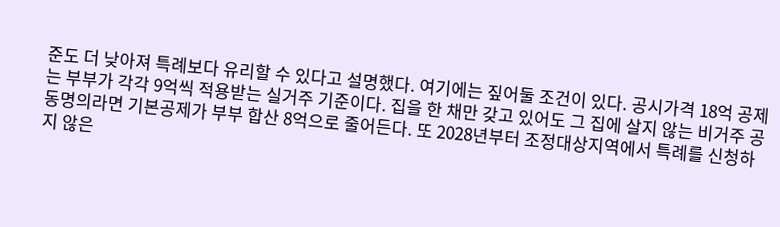준도 더 낮아져 특례보다 유리할 수 있다고 설명했다. 여기에는 짚어둘 조건이 있다. 공시가격 18억 공제는 부부가 각각 9억씩 적용받는 실거주 기준이다. 집을 한 채만 갖고 있어도 그 집에 살지 않는 비거주 공동명의라면 기본공제가 부부 합산 8억으로 줄어든다. 또 2028년부터 조정대상지역에서 특례를 신청하지 않은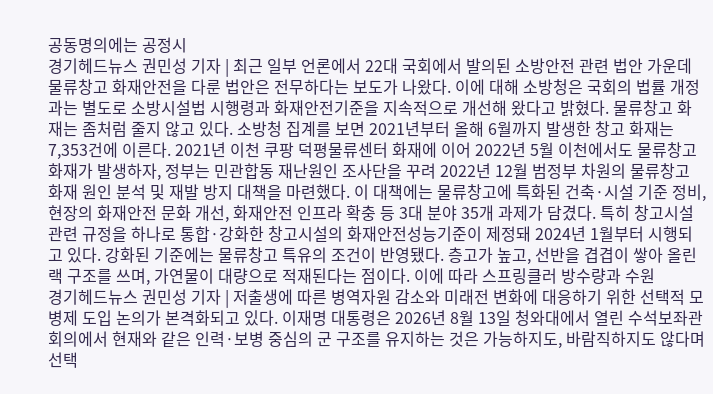공동명의에는 공정시
경기헤드뉴스 권민성 기자 | 최근 일부 언론에서 22대 국회에서 발의된 소방안전 관련 법안 가운데 물류창고 화재안전을 다룬 법안은 전무하다는 보도가 나왔다. 이에 대해 소방청은 국회의 법률 개정과는 별도로 소방시설법 시행령과 화재안전기준을 지속적으로 개선해 왔다고 밝혔다. 물류창고 화재는 좀처럼 줄지 않고 있다. 소방청 집계를 보면 2021년부터 올해 6월까지 발생한 창고 화재는 7,353건에 이른다. 2021년 이천 쿠팡 덕평물류센터 화재에 이어 2022년 5월 이천에서도 물류창고 화재가 발생하자, 정부는 민관합동 재난원인 조사단을 꾸려 2022년 12월 범정부 차원의 물류창고 화재 원인 분석 및 재발 방지 대책을 마련했다. 이 대책에는 물류창고에 특화된 건축·시설 기준 정비, 현장의 화재안전 문화 개선, 화재안전 인프라 확충 등 3대 분야 35개 과제가 담겼다. 특히 창고시설 관련 규정을 하나로 통합·강화한 창고시설의 화재안전성능기준이 제정돼 2024년 1월부터 시행되고 있다. 강화된 기준에는 물류창고 특유의 조건이 반영됐다. 층고가 높고, 선반을 겹겹이 쌓아 올린 랙 구조를 쓰며, 가연물이 대량으로 적재된다는 점이다. 이에 따라 스프링클러 방수량과 수원
경기헤드뉴스 권민성 기자 | 저출생에 따른 병역자원 감소와 미래전 변화에 대응하기 위한 선택적 모병제 도입 논의가 본격화되고 있다. 이재명 대통령은 2026년 8월 13일 청와대에서 열린 수석보좌관회의에서 현재와 같은 인력·보병 중심의 군 구조를 유지하는 것은 가능하지도, 바람직하지도 않다며 선택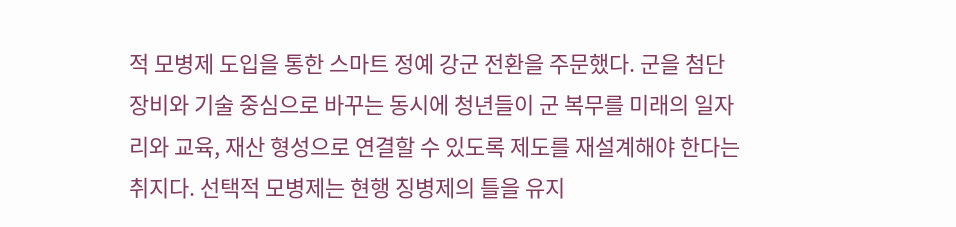적 모병제 도입을 통한 스마트 정예 강군 전환을 주문했다. 군을 첨단 장비와 기술 중심으로 바꾸는 동시에 청년들이 군 복무를 미래의 일자리와 교육, 재산 형성으로 연결할 수 있도록 제도를 재설계해야 한다는 취지다. 선택적 모병제는 현행 징병제의 틀을 유지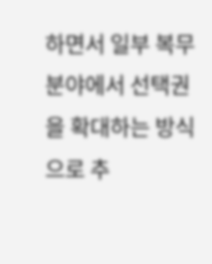하면서 일부 복무 분야에서 선택권을 확대하는 방식으로 추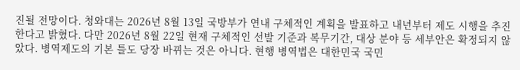진될 전망이다. 청와대는 2026년 8월 13일 국방부가 연내 구체적인 계획을 발표하고 내년부터 제도 시행을 추진한다고 밝혔다. 다만 2026년 8월 22일 현재 구체적인 선발 기준과 복무기간, 대상 분야 등 세부안은 확정되지 않았다. 병역제도의 기본 틀도 당장 바뀌는 것은 아니다. 현행 병역법은 대한민국 국민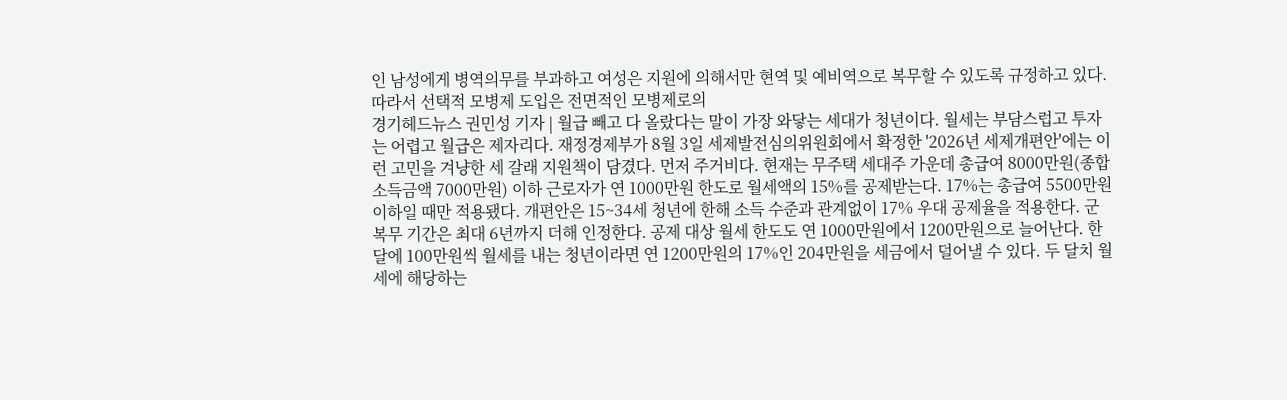인 남성에게 병역의무를 부과하고 여성은 지원에 의해서만 현역 및 예비역으로 복무할 수 있도록 규정하고 있다. 따라서 선택적 모병제 도입은 전면적인 모병제로의
경기헤드뉴스 권민성 기자 | 월급 빼고 다 올랐다는 말이 가장 와닿는 세대가 청년이다. 월세는 부담스럽고 투자는 어렵고 월급은 제자리다. 재정경제부가 8월 3일 세제발전심의위원회에서 확정한 '2026년 세제개편안'에는 이런 고민을 겨냥한 세 갈래 지원책이 담겼다. 먼저 주거비다. 현재는 무주택 세대주 가운데 총급여 8000만원(종합소득금액 7000만원) 이하 근로자가 연 1000만원 한도로 월세액의 15%를 공제받는다. 17%는 총급여 5500만원 이하일 때만 적용됐다. 개편안은 15~34세 청년에 한해 소득 수준과 관계없이 17% 우대 공제율을 적용한다. 군 복무 기간은 최대 6년까지 더해 인정한다. 공제 대상 월세 한도도 연 1000만원에서 1200만원으로 늘어난다. 한 달에 100만원씩 월세를 내는 청년이라면 연 1200만원의 17%인 204만원을 세금에서 덜어낼 수 있다. 두 달치 월세에 해당하는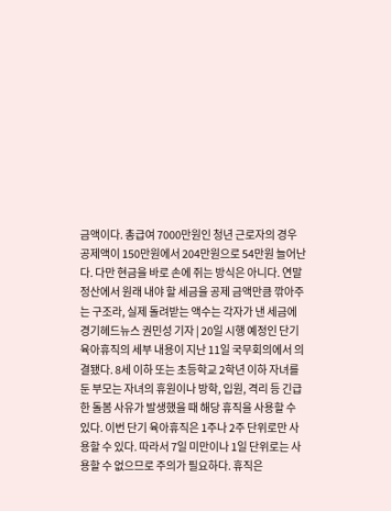금액이다. 총급여 7000만원인 청년 근로자의 경우 공제액이 150만원에서 204만원으로 54만원 늘어난다. 다만 현금을 바로 손에 쥐는 방식은 아니다. 연말정산에서 원래 내야 할 세금을 공제 금액만큼 깎아주는 구조라, 실제 돌려받는 액수는 각자가 낸 세금에
경기헤드뉴스 권민성 기자 | 20일 시행 예정인 단기 육아휴직의 세부 내용이 지난 11일 국무회의에서 의결됐다. 8세 이하 또는 초등학교 2학년 이하 자녀를 둔 부모는 자녀의 휴원이나 방학, 입원, 격리 등 긴급한 돌봄 사유가 발생했을 때 해당 휴직을 사용할 수 있다. 이번 단기 육아휴직은 1주나 2주 단위로만 사용할 수 있다. 따라서 7일 미만이나 1일 단위로는 사용할 수 없으므로 주의가 필요하다. 휴직은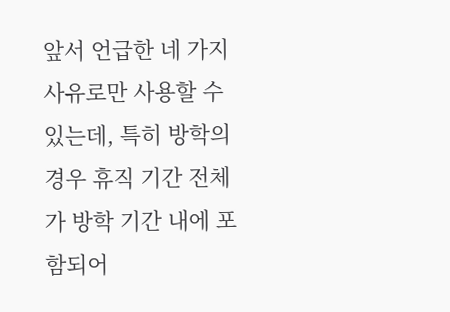앞서 언급한 네 가지 사유로만 사용할 수 있는데, 특히 방학의 경우 휴직 기간 전체가 방학 기간 내에 포함되어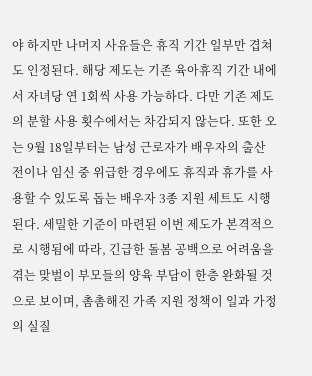야 하지만 나머지 사유들은 휴직 기간 일부만 겹쳐도 인정된다. 해당 제도는 기존 육아휴직 기간 내에서 자녀당 연 1회씩 사용 가능하다. 다만 기존 제도의 분할 사용 횟수에서는 차감되지 않는다. 또한 오는 9월 18일부터는 남성 근로자가 배우자의 출산 전이나 임신 중 위급한 경우에도 휴직과 휴가를 사용할 수 있도록 돕는 배우자 3종 지원 세트도 시행된다. 세밀한 기준이 마련된 이번 제도가 본격적으로 시행됨에 따라, 긴급한 돌봄 공백으로 어려움을 겪는 맞벌이 부모들의 양육 부담이 한층 완화될 것으로 보이며, 촘촘해진 가족 지원 정책이 일과 가정의 실질